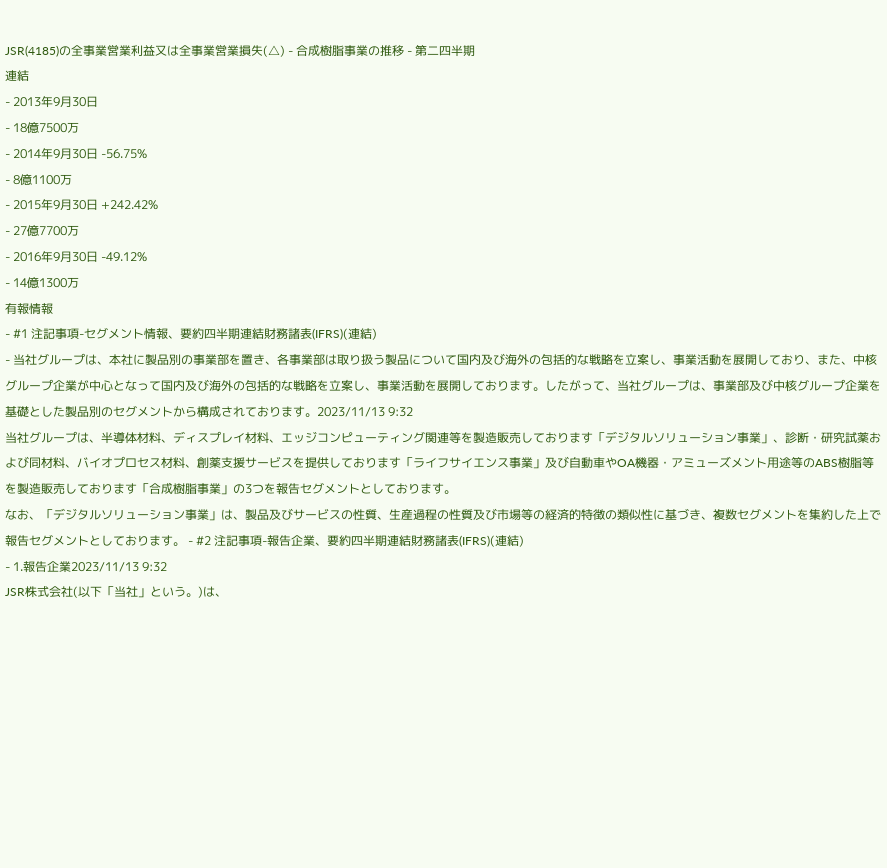JSR(4185)の全事業営業利益又は全事業営業損失(△) - 合成樹脂事業の推移 - 第二四半期
連結
- 2013年9月30日
- 18億7500万
- 2014年9月30日 -56.75%
- 8億1100万
- 2015年9月30日 +242.42%
- 27億7700万
- 2016年9月30日 -49.12%
- 14億1300万
有報情報
- #1 注記事項-セグメント情報、要約四半期連結財務諸表(IFRS)(連結)
- 当社グループは、本社に製品別の事業部を置き、各事業部は取り扱う製品について国内及び海外の包括的な戦略を立案し、事業活動を展開しており、また、中核グループ企業が中心となって国内及び海外の包括的な戦略を立案し、事業活動を展開しております。したがって、当社グループは、事業部及び中核グループ企業を基礎とした製品別のセグメントから構成されております。2023/11/13 9:32
当社グループは、半導体材料、ディスプレイ材料、エッジコンピューティング関連等を製造販売しております「デジタルソリューション事業」、診断・研究試薬および同材料、バイオプロセス材料、創薬支援サービスを提供しております「ライフサイエンス事業」及び自動車やOA機器・アミューズメント用途等のABS樹脂等を製造販売しております「合成樹脂事業」の3つを報告セグメントとしております。
なお、「デジタルソリューション事業」は、製品及びサービスの性質、生産過程の性質及び市場等の経済的特徴の類似性に基づき、複数セグメントを集約した上で報告セグメントとしております。 - #2 注記事項-報告企業、要約四半期連結財務諸表(IFRS)(連結)
- 1.報告企業2023/11/13 9:32
JSR株式会社(以下「当社」という。)は、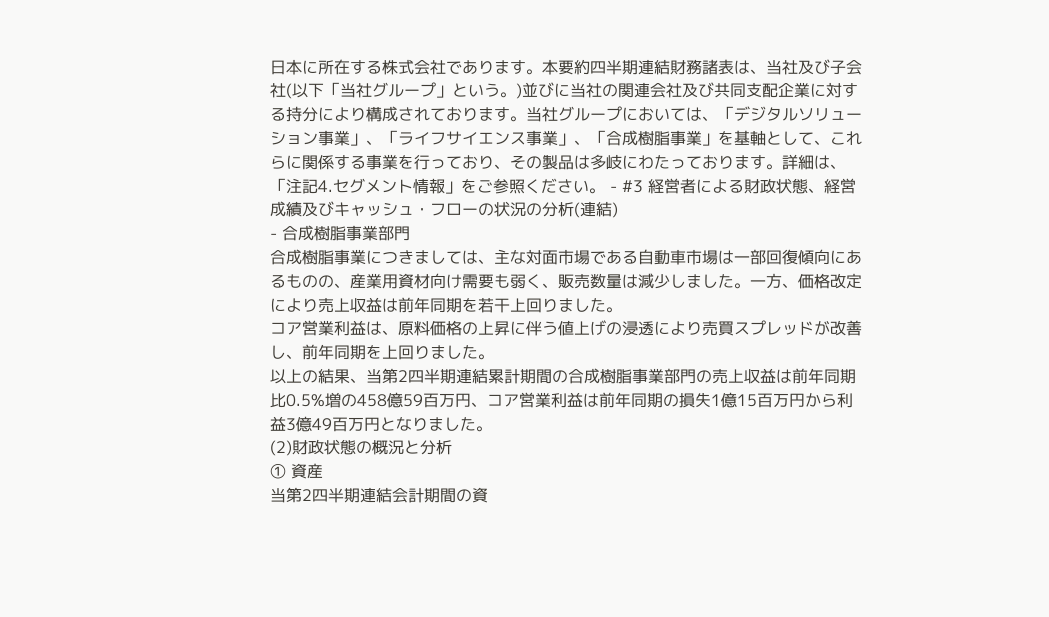日本に所在する株式会社であります。本要約四半期連結財務諸表は、当社及び子会社(以下「当社グループ」という。)並びに当社の関連会社及び共同支配企業に対する持分により構成されております。当社グループにおいては、「デジタルソリューション事業」、「ライフサイエンス事業」、「合成樹脂事業」を基軸として、これらに関係する事業を行っており、その製品は多岐にわたっております。詳細は、「注記4.セグメント情報」をご参照ください。 - #3 経営者による財政状態、経営成績及びキャッシュ・フローの状況の分析(連結)
- 合成樹脂事業部門
合成樹脂事業につきましては、主な対面市場である自動車市場は一部回復傾向にあるものの、産業用資材向け需要も弱く、販売数量は減少しました。一方、価格改定により売上収益は前年同期を若干上回りました。
コア営業利益は、原料価格の上昇に伴う値上げの浸透により売買スプレッドが改善し、前年同期を上回りました。
以上の結果、当第2四半期連結累計期間の合成樹脂事業部門の売上収益は前年同期比0.5%増の458億59百万円、コア営業利益は前年同期の損失1億15百万円から利益3億49百万円となりました。
(2)財政状態の概況と分析
① 資産
当第2四半期連結会計期間の資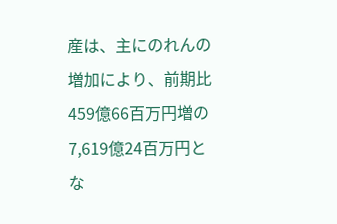産は、主にのれんの増加により、前期比459億66百万円増の7,619億24百万円とな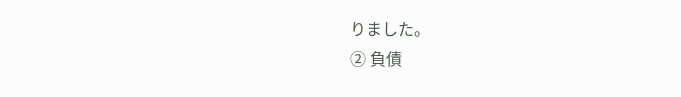りました。
② 負債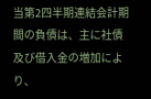当第2四半期連結会計期間の負債は、主に社債及び借入金の増加により、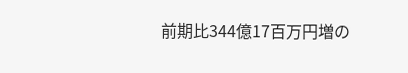前期比344億17百万円増の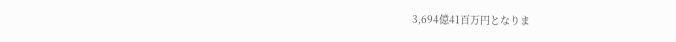3,694億41百万円となりま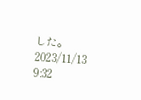した。2023/11/13 9:32